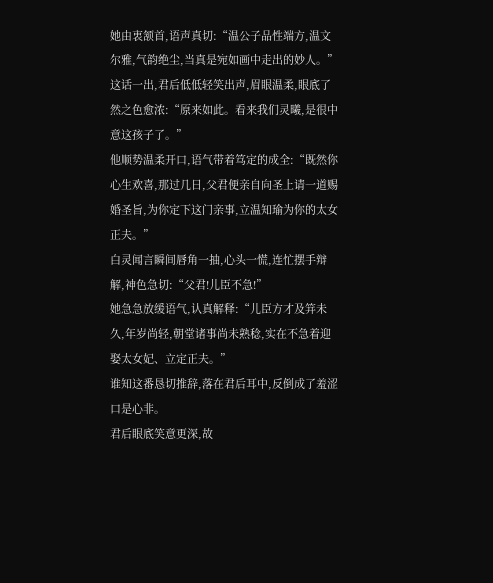她由衷颔首,语声真切:“温公子品性端方,温文尔雅,气韵绝尘,当真是宛如画中走出的妙人。”
这话一出,君后低低轻笑出声,眉眼温柔,眼底了然之色愈浓:“原来如此。看来我们灵曦,是很中意这孩子了。”
他顺势温柔开口,语气带着笃定的成全:“既然你心生欢喜,那过几日,父君便亲自向圣上请一道赐婚圣旨,为你定下这门亲事,立温知瑜为你的太女正夫。”
白灵闻言瞬间唇角一抽,心头一慌,连忙摆手辩解,神色急切:“父君!儿臣不急!”
她急急放缓语气,认真解释:“儿臣方才及笄未久,年岁尚轻,朝堂诸事尚未熟稔,实在不急着迎娶太女妃、立定正夫。”
谁知这番恳切推辞,落在君后耳中,反倒成了羞涩口是心非。
君后眼底笑意更深,故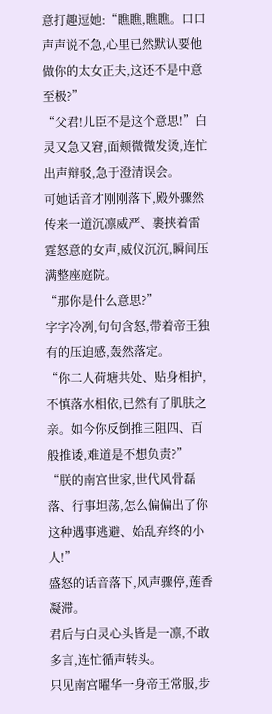意打趣逗她:“瞧瞧,瞧瞧。口口声声说不急,心里已然默认要他做你的太女正夫,这还不是中意至极?”
“父君!儿臣不是这个意思!”白灵又急又窘,面颊微微发烫,连忙出声辩驳,急于澄清误会。
可她话音才刚刚落下,殿外骤然传来一道沉凛威严、裹挟着雷霆怒意的女声,威仪沉沉,瞬间压满整座庭院。
“那你是什么意思?”
字字冷冽,句句含怒,带着帝王独有的压迫感,轰然落定。
“你二人荷塘共处、贴身相护,不慎落水相依,已然有了肌肤之亲。如今你反倒推三阻四、百般推诿,难道是不想负责?”
“朕的南宫世家,世代风骨磊落、行事坦荡,怎么偏偏出了你这种遇事逃避、始乱弃终的小人!”
盛怒的话音落下,风声骤停,莲香凝滞。
君后与白灵心头皆是一凛,不敢多言,连忙循声转头。
只见南宫曜华一身帝王常服,步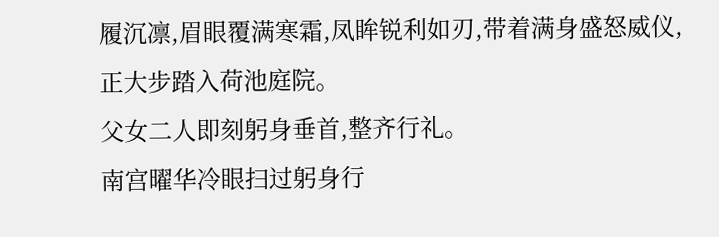履沉凛,眉眼覆满寒霜,凤眸锐利如刃,带着满身盛怒威仪,正大步踏入荷池庭院。
父女二人即刻躬身垂首,整齐行礼。
南宫曜华冷眼扫过躬身行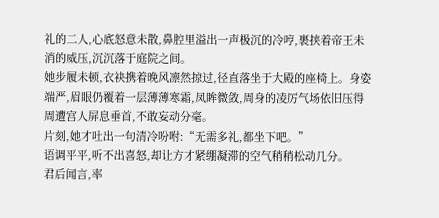礼的二人,心底怒意未散,鼻腔里溢出一声极沉的冷哼,裹挟着帝王未消的威压,沉沉落于庭院之间。
她步履未顿,衣袂携着晚风凛然掠过,径直落坐于大殿的座椅上。身姿端严,眉眼仍覆着一层薄薄寒霜,凤眸微敛,周身的凌厉气场依旧压得周遭宫人屏息垂首,不敢妄动分毫。
片刻,她才吐出一句清冷吩咐:“无需多礼,都坐下吧。”
语调平平,听不出喜怒,却让方才紧绷凝滞的空气稍稍松动几分。
君后闻言,率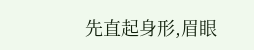先直起身形,眉眼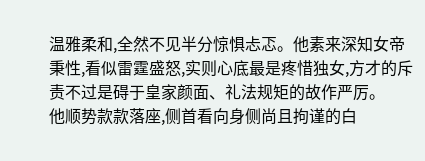温雅柔和,全然不见半分惊惧忐忑。他素来深知女帝秉性,看似雷霆盛怒,实则心底最是疼惜独女,方才的斥责不过是碍于皇家颜面、礼法规矩的故作严厉。
他顺势款款落座,侧首看向身侧尚且拘谨的白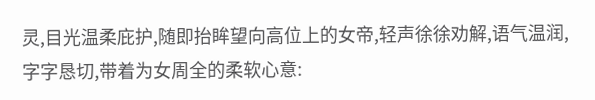灵,目光温柔庇护,随即抬眸望向高位上的女帝,轻声徐徐劝解,语气温润,字字恳切,带着为女周全的柔软心意: